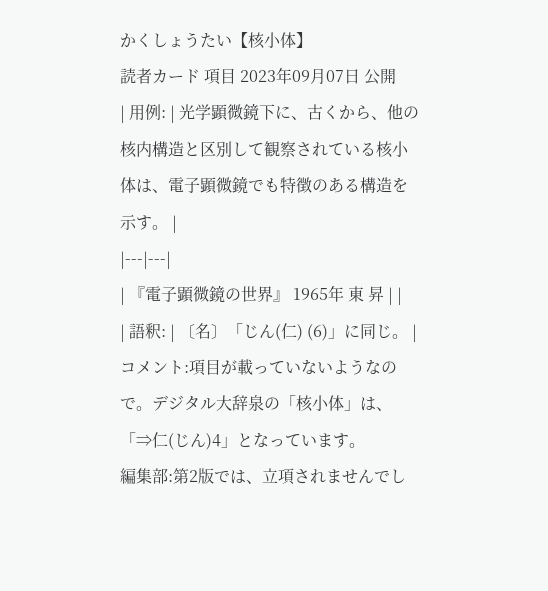かくしょうたい【核小体】
読者カード 項目 2023年09月07日 公開
| 用例: | 光学顕微鏡下に、古くから、他の核内構造と区別して観察されている核小体は、電子顕微鏡でも特徴のある構造を示す。 |
|---|---|
| 『電子顕微鏡の世界』 1965年 東 昇 | |
| 語釈: | 〔名〕「じん(仁) (6)」に同じ。 |
コメント:項目が載っていないようなので。デジタル大辞泉の「核小体」は、「⇒仁(じん)4」となっています。
編集部:第2版では、立項されませんでし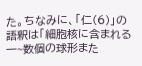た。ちなみに、「仁(6)」の語釈は「細胞核に含まれる一~数個の球形また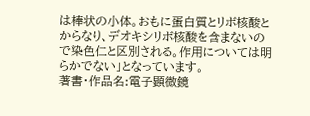は棒状の小体。おもに蛋白質とリボ核酸とからなり、デオキシリボ核酸を含まないので染色仁と区別される。作用については明らかでない」となっています。
著書・作品名:電子顕微鏡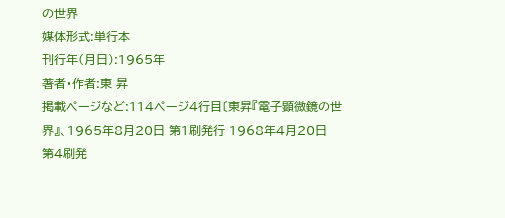の世界
媒体形式:単行本
刊行年(月日):1965年
著者・作者:東 昇
掲載ページなど:114ページ4行目〔東昇『電子顕微鏡の世界』、1965年8月20日 第1刷発行 1968年4月20日 第4刷発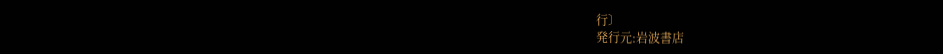行〕
発行元:岩波書店